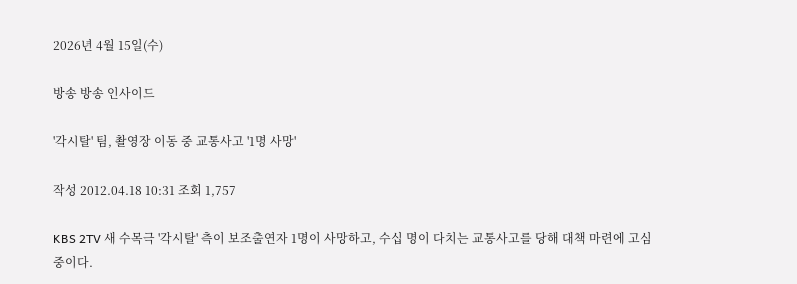2026년 4월 15일(수)

방송 방송 인사이드

'각시탈' 팀, 촬영장 이동 중 교통사고 '1명 사망'

작성 2012.04.18 10:31 조회 1,757

KBS 2TV 새 수목극 '각시탈' 측이 보조출연자 1명이 사망하고, 수십 명이 다치는 교통사고를 당해 대책 마련에 고심 중이다.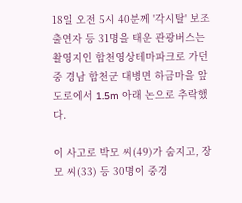18일 오전 5시 40분께 '각시탈' 보조 출연자 등 31명을 태운 관광버스는 촬영지인 합천영상테마파크로 가던 중 경남 합천군 대병면 하금마을 앞 도로에서 1.5m 아래 논으로 추락했다.

이 사고로 박모 씨(49)가 숨지고, 장모 씨(33) 등 30명이 중경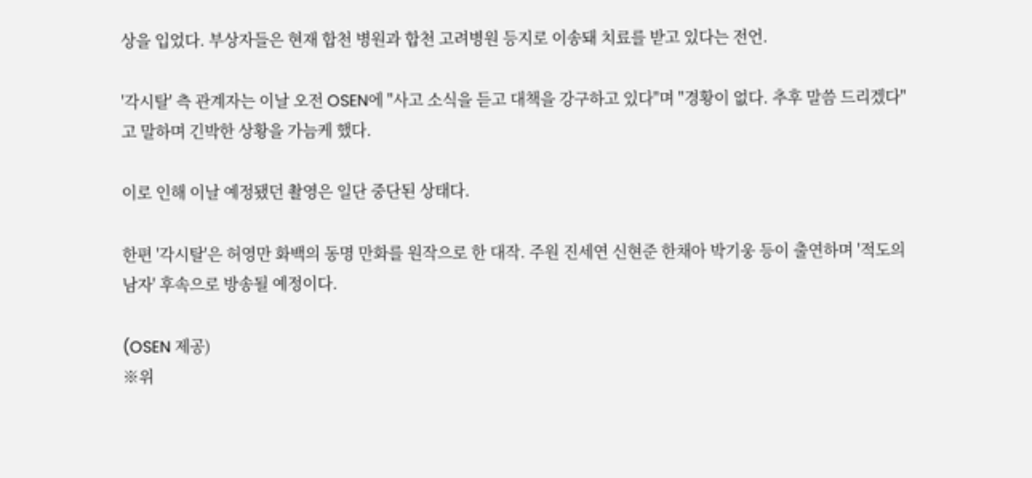상을 입었다. 부상자들은 현재 합천 병원과 합천 고려병원 등지로 이송돼 치료를 받고 있다는 전언.

'각시탈' 측 관계자는 이날 오전 OSEN에 "사고 소식을 듣고 대책을 강구하고 있다"며 "경황이 없다. 추후 말씀 드리겠다"고 말하며 긴박한 상황을 가늠케 했다.

이로 인해 이날 예정됐던 촬영은 일단 중단된 상태다.

한편 '각시탈'은 허영만 화백의 동명 만화를 원작으로 한 대작. 주원 진세연 신현준 한채아 박기웅 등이 출연하며 '적도의 남자' 후속으로 방송될 예정이다.

(OSEN 제공)
※위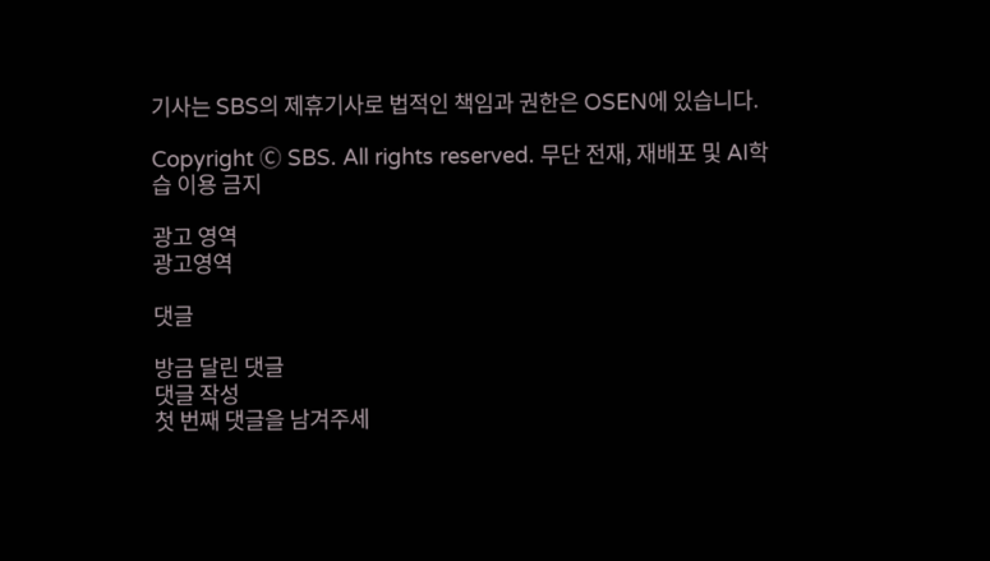기사는 SBS의 제휴기사로 법적인 책임과 권한은 OSEN에 있습니다.

Copyright Ⓒ SBS. All rights reserved. 무단 전재, 재배포 및 AI학습 이용 금지

광고 영역
광고영역

댓글

방금 달린 댓글
댓글 작성
첫 번째 댓글을 남겨주세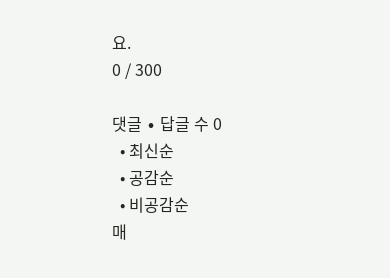요.
0 / 300

댓글 ∙ 답글 수 0
  • 최신순
  • 공감순
  • 비공감순
매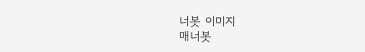너봇 이미지
매너봇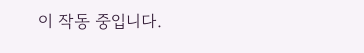이 작동 중입니다.